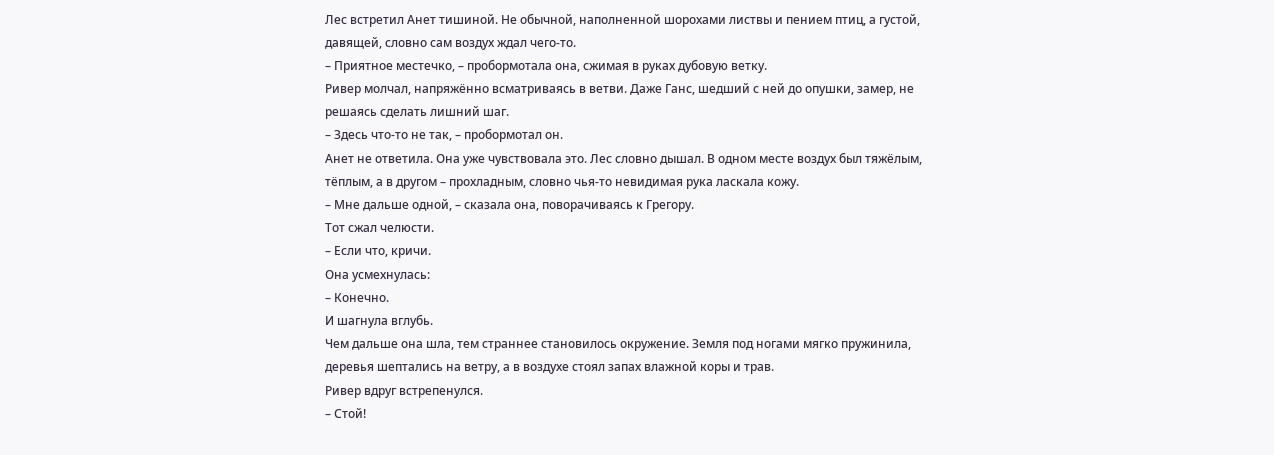Лес встретил Анет тишиной. Не обычной, наполненной шорохами листвы и пением птиц, а густой, давящей, словно сам воздух ждал чего-то.
– Приятное местечко, – пробормотала она, сжимая в руках дубовую ветку.
Ривер молчал, напряжённо всматриваясь в ветви. Даже Ганс, шедший с ней до опушки, замер, не решаясь сделать лишний шаг.
– Здесь что-то не так, – пробормотал он.
Анет не ответила. Она уже чувствовала это. Лес словно дышал. В одном месте воздух был тяжёлым, тёплым, а в другом – прохладным, словно чья-то невидимая рука ласкала кожу.
– Мне дальше одной, – сказала она, поворачиваясь к Грегору.
Тот сжал челюсти.
– Если что, кричи.
Она усмехнулась:
– Конечно.
И шагнула вглубь.
Чем дальше она шла, тем страннее становилось окружение. Земля под ногами мягко пружинила, деревья шептались на ветру, а в воздухе стоял запах влажной коры и трав.
Ривер вдруг встрепенулся.
– Стой!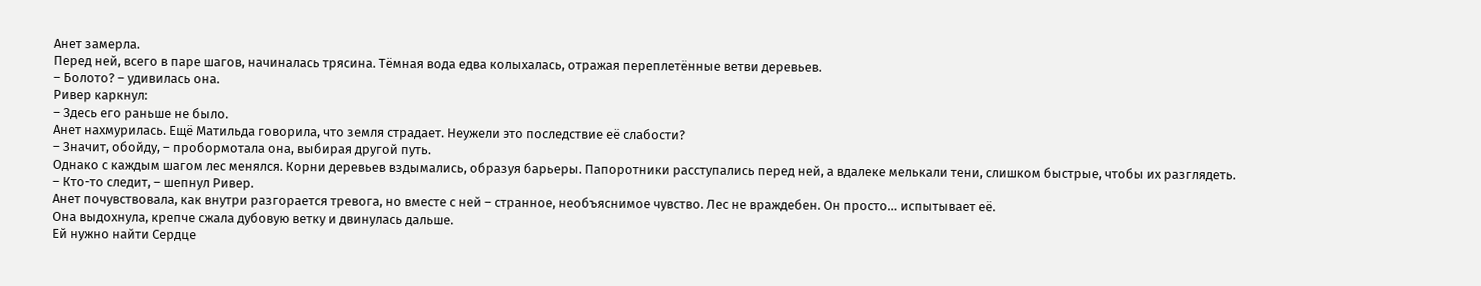Анет замерла.
Перед ней, всего в паре шагов, начиналась трясина. Тёмная вода едва колыхалась, отражая переплетённые ветви деревьев.
– Болото? – удивилась она.
Ривер каркнул:
– Здесь его раньше не было.
Анет нахмурилась. Ещё Матильда говорила, что земля страдает. Неужели это последствие её слабости?
– Значит, обойду, – пробормотала она, выбирая другой путь.
Однако с каждым шагом лес менялся. Корни деревьев вздымались, образуя барьеры. Папоротники расступались перед ней, а вдалеке мелькали тени, слишком быстрые, чтобы их разглядеть.
– Кто-то следит, – шепнул Ривер.
Анет почувствовала, как внутри разгорается тревога, но вместе с ней – странное, необъяснимое чувство. Лес не враждебен. Он просто… испытывает её.
Она выдохнула, крепче сжала дубовую ветку и двинулась дальше.
Ей нужно найти Сердце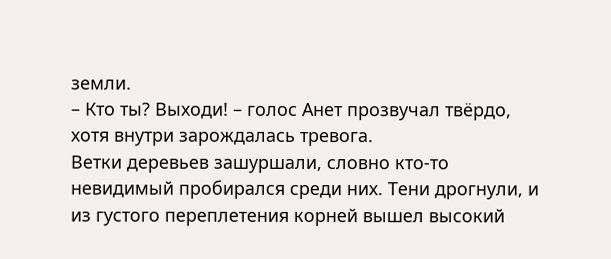земли.
– Кто ты? Выходи! – голос Анет прозвучал твёрдо, хотя внутри зарождалась тревога.
Ветки деревьев зашуршали, словно кто-то невидимый пробирался среди них. Тени дрогнули, и из густого переплетения корней вышел высокий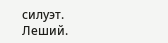силуэт.
Леший.